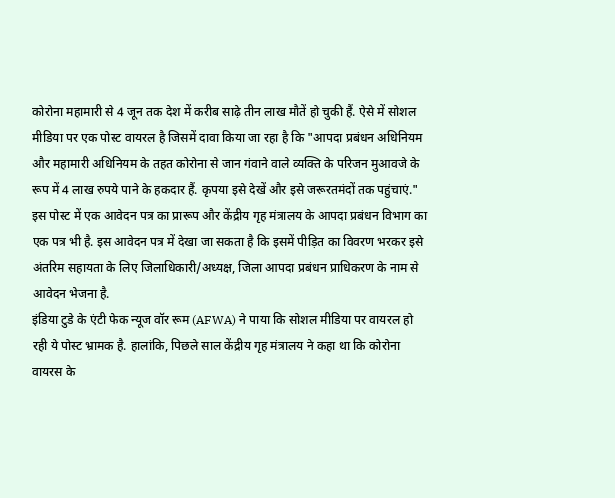कोरोना महामारी से 4 जून तक देश में करीब साढ़े तीन लाख मौतें हो चुकी हैं. ऐसे में सोशल मीडिया पर एक पोस्ट वायरल है जिसमें दावा किया जा रहा है कि "आपदा प्रबंधन अधिनियम और महामारी अधिनियम के तहत कोरोना से जान गंवाने वाले व्यक्ति के परिजन मुआवजे के रूप में 4 लाख रुपये पाने के हकदार हैं. कृपया इसे देखें और इसे जरूरतमंदों तक पहुंचाएं."
इस पोस्ट में एक आवेदन पत्र का प्रारूप और केंद्रीय गृह मंत्रालय के आपदा प्रबंधन विभाग का एक पत्र भी है. इस आवेदन पत्र में देखा जा सकता है कि इसमें पीड़ित का विवरण भरकर इसे अंतरिम सहायता के लिए जिलाधिकारी/अध्यक्ष, जिला आपदा प्रबंधन प्राधिकरण के नाम से आवेदन भेजना है.
इंडिया टुडे के एंटी फेक न्यूज वॉर रूम (AFWA) ने पाया कि सोशल मीडिया पर वायरल हो रही ये पोस्ट भ्रामक है. हालांकि, पिछले साल केंद्रीय गृह मंत्रालय ने कहा था कि कोरोना वायरस के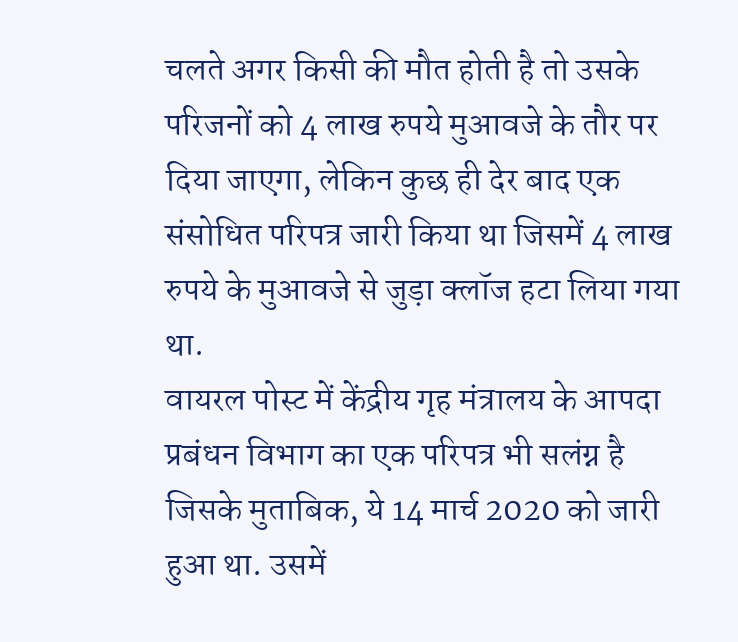चलते अगर किसी की मौत होती है तो उसके परिजनों को 4 लाख रुपये मुआवजे के तौर पर दिया जाएगा, लेकिन कुछ ही देर बाद एक संसोधित परिपत्र जारी किया था जिसमें 4 लाख रुपये के मुआवजे से जुड़ा क्लॉज हटा लिया गया था.
वायरल पोस्ट में केंद्रीय गृह मंत्रालय के आपदा प्रबंधन विभाग का एक परिपत्र भी सलंग्न है जिसके मुताबिक, ये 14 मार्च 2020 को जारी हुआ था. उसमें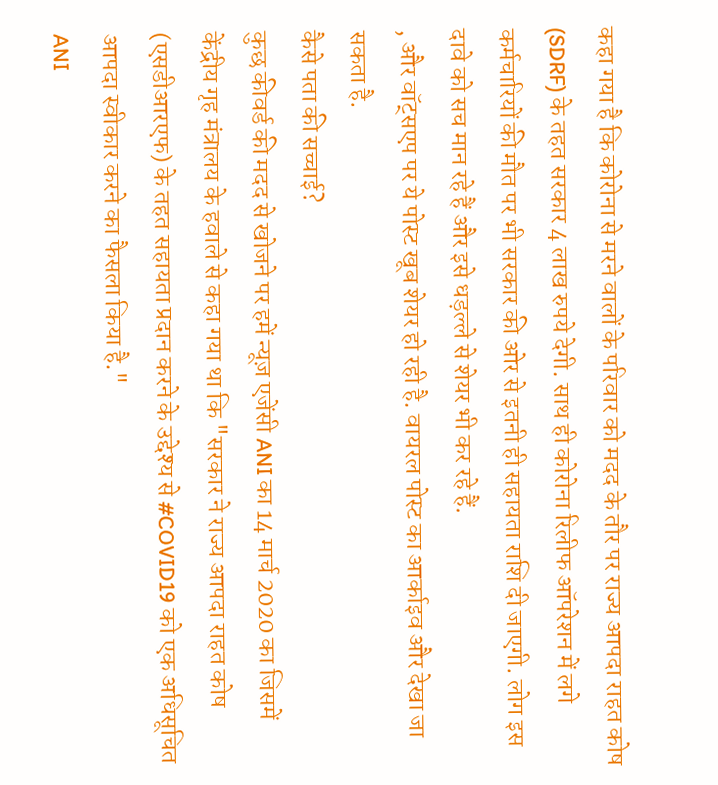कहा गया है कि कोरोना से मरने वालों के परिवार को मदद के तौर पर राज्य आपदा राहत कोष (SDRF) के तहत सरकार 4 लाख रुपये देगी. साथ ही कोरोना रिलीफ ऑपरेशन में लगे कर्मचारियों की मौत पर भी सरकार की ओर से इतनी ही सहायता राशि दी जाएगी. लोग इस दावे को सच मान रहे हैं और इसे धड़ल्ले से शेयर भी कर रहे हैं.
, और वॉट्सएप पर ये पोस्ट खूब शेयर हो रही है. वायरल पोस्ट का आर्काइव और देखा जा सकता है.
कैसे पता की सच्चाई?
कुछ कीवर्ड की मदद से खोजने पर हमें न्यूज़ एजेंसी ANI का 14 मार्च 2020 का जिसमें केंद्रीय गृह मंत्रालय के हवाले से कहा गया था कि "सरकार ने राज्य आपदा राहत कोष (एसडीआरएफ) के तहत सहायता प्रदान करने के उद्देश्य से #COVID19 को एक अधिसूचित आपदा स्वीकार करने का फैसला किया है."
ANI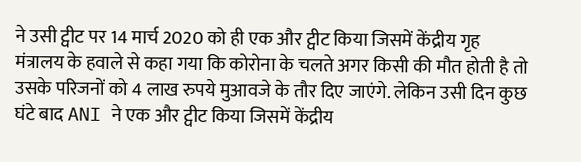ने उसी ट्वीट पर 14 मार्च 2020 को ही एक और ट्वीट किया जिसमें केंद्रीय गृह मंत्रालय के हवाले से कहा गया कि कोरोना के चलते अगर किसी की मौत होती है तो उसके परिजनों को 4 लाख रुपये मुआवजे के तौर दिए जाएंगे. लेकिन उसी दिन कुछ घंटे बाद ANI ने एक और ट्वीट किया जिसमें केंद्रीय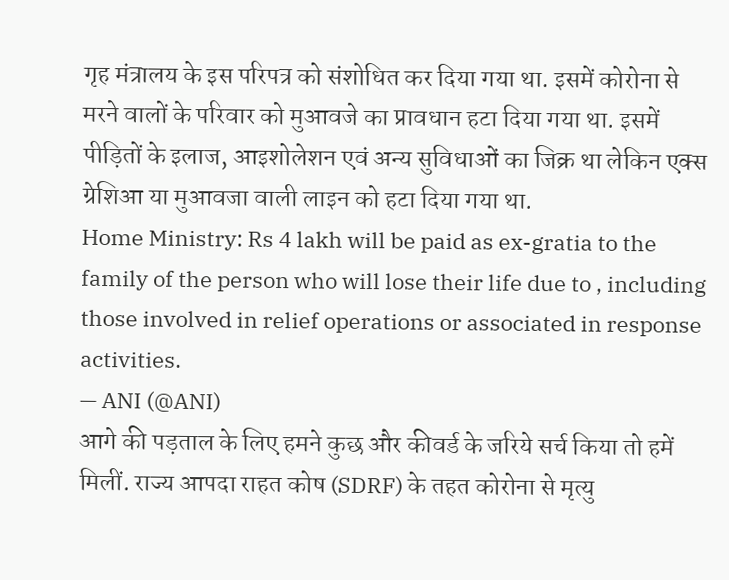गृह मंत्रालय के इस परिपत्र को संशोधित कर दिया गया था. इसमें कोरोना से मरने वालों के परिवार को मुआवजे का प्रावधान हटा दिया गया था. इसमें पीड़ितों के इलाज, आइशोलेशन एवं अन्य सुविधाओं का जिक्र था लेकिन एक्स ग्रेशिआ या मुआवजा वाली लाइन को हटा दिया गया था.
Home Ministry: Rs 4 lakh will be paid as ex-gratia to the family of the person who will lose their life due to , including those involved in relief operations or associated in response activities.
— ANI (@ANI)
आगे की पड़ताल के लिए हमने कुछ और कीवर्ड के जरिये सर्च किया तो हमें मिलीं. राज्य आपदा राहत कोष (SDRF) के तहत कोरोना से मृत्यु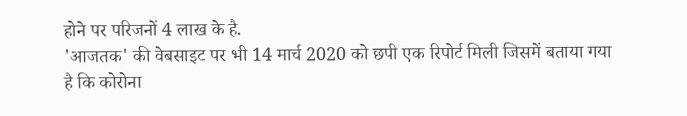होने पर परिजनों 4 लाख के है.
'आजतक' की वेबसाइट पर भी 14 मार्च 2020 को छपी एक रिपोर्ट मिली जिसमें बताया गया है कि कोरोना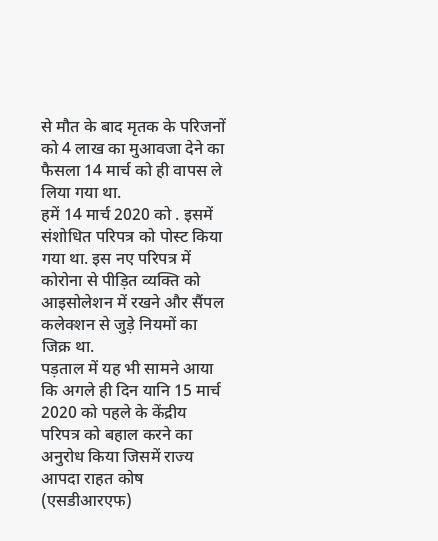से मौत के बाद मृतक के परिजनों को 4 लाख का मुआवजा देने का फैसला 14 मार्च को ही वापस ले लिया गया था.
हमें 14 मार्च 2020 को . इसमें संशोधित परिपत्र को पोस्ट किया गया था. इस नए परिपत्र में कोरोना से पीड़ित व्यक्ति को आइसोलेशन में रखने और सैंपल कलेक्शन से जुड़े नियमों का जिक्र था.
पड़ताल में यह भी सामने आया कि अगले ही दिन यानि 15 मार्च 2020 को पहले के केंद्रीय परिपत्र को बहाल करने का अनुरोध किया जिसमें राज्य आपदा राहत कोष (एसडीआरएफ)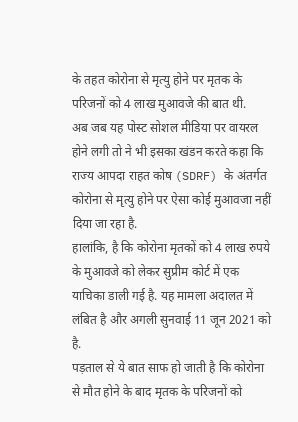के तहत कोरोना से मृत्यु होने पर मृतक के परिजनों को 4 लाख मुआवजे की बात थी.
अब जब यह पोस्ट सोशल मीडिया पर वायरल होने लगी तो ने भी इसका खंडन करते कहा कि राज्य आपदा राहत कोष (SDRF) के अंतर्गत कोरोना से मृत्यु होने पर ऐसा कोई मुआवजा नहीं दिया जा रहा है.
हालांकि, है कि कोरोना मृतकों को 4 लाख रुपये के मुआवजे को लेकर सुप्रीम कोर्ट में एक याचिका डाली गई है. यह मामला अदालत में लंबित है और अगली सुनवाई 11 जून 2021 को है.
पड़ताल से ये बात साफ हो जाती है कि कोरोना से मौत होने के बाद मृतक के परिजनों को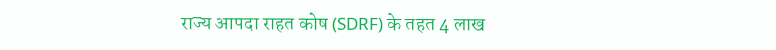राज्य आपदा राहत कोष (SDRF) के तहत 4 लाख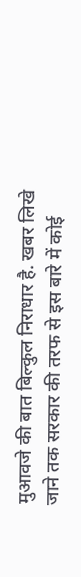मुआवजे की बात बिल्कुल निराधार है. खबर लिखे जाने तक सरकार की तरफ से इस बारे में कोई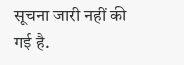सूचना जारी नहीं की गई है.